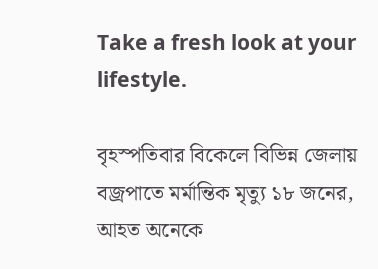Take a fresh look at your lifestyle.

বৃহস্পতিবার বিকেলে বিভিন্ন জেলায় বজ্রপাতে মর্মান্তিক মৃত্যু ১৮ জনের, আহত অনেকে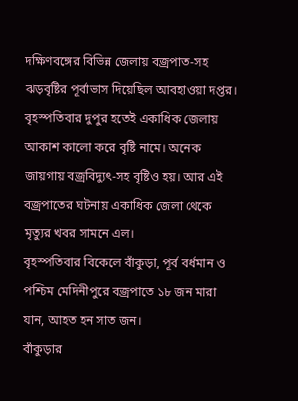দক্ষিণবঙ্গের বিভিন্ন জেলায় বজ্রপাত-সহ ঝড়বৃষ্টির পূর্বাভাস দিয়েছিল আবহাওয়া দপ্তর। বৃহস্পতিবার দুপুর হতেই একাধিক জেলায় আকাশ কালো করে বৃষ্টি নামে। অনেক জায়গায় বজ্রবিদ্যুৎ-সহ বৃষ্টিও হয়। আর এই বজ্রপাতের ঘটনায় একাধিক জেলা থেকে মৃত্যুর খবর সামনে এল।
বৃহস্পতিবার বিকেলে বাঁকুড়া, পূর্ব বর্ধমান ও পশ্চিম মেদিনীপুরে বজ্রপাতে ১৮ জন মারা যান, আহত হন সাত জন।
বাঁকুড়ার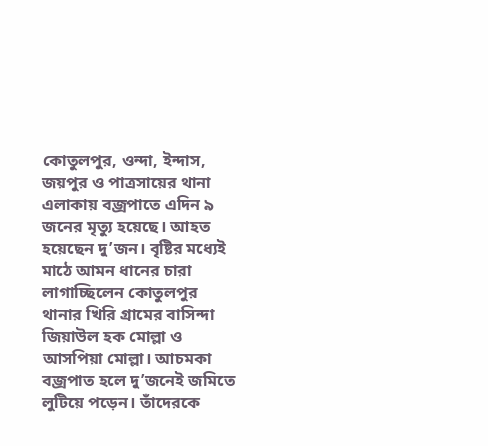কোতুলপুর, ওন্দা, ইন্দাস, জয়পুর ও পাত্রসায়ের থানা এলাকায় বজ্রপাতে এদিন ৯ জনের মৃত্যু হয়েছে। আহত হয়েছেন দু’জন। বৃষ্টির মধ্যেই মাঠে আমন ধানের চারা লাগাচ্ছিলেন কোতুলপুর থানার খিরি গ্রামের বাসিন্দা জিয়াউল হক মোল্লা ও আসপিয়া মোল্লা। আচমকা বজ্রপাত হলে দু’জনেই জমিতে লুটিয়ে পড়েন। তাঁদেরকে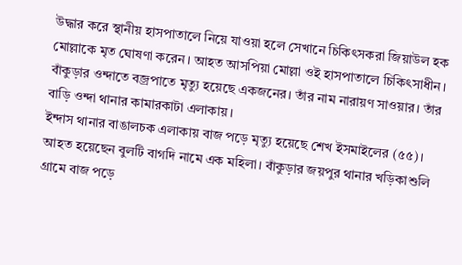উদ্ধার করে স্থানীয় হাসপাতালে নিয়ে যাওয়া হলে সেখানে চিকিৎসকরা জিয়াউল হক মোল্লাকে মৃত ঘোষণা করেন। আহত আসপিয়া মোল্লা ওই হাসপাতালে চিকিৎসাধীন।
বাঁকুড়ার ওন্দাতে বজ্রপাতে মৃত্যু হয়েছে একজনের। তাঁর নাম নারায়ণ সাওয়ার। তাঁর বাড়ি ওন্দা থানার কামারকাটা এলাকায়।
ইন্দাস থানার বাঙালচক এলাকায় বাজ পড়ে মৃত্যু হয়েছে শেখ ইসমাইলের (৫৫)। আহত হয়েছেন বুলটি বাগদি নামে এক মহিলা। বাঁকুড়ার জয়পুর থানার খড়িকাশুলি গ্রামে বাজ পড়ে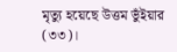মৃত্যু হয়েছে উত্তম ভুঁইয়ার (৩৩)।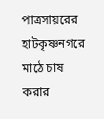পাত্রসায়রের হাটকৃষ্ণনগরে মাঠে চাষ করার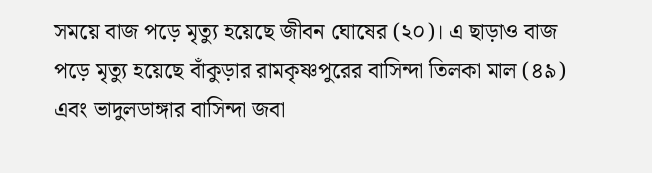সময়ে বাজ পড়ে মৃত্যু হয়েছে জীবন ঘোষের (২০)। এ ছাড়াও বাজ পড়ে মৃত্যু হয়েছে বাঁকুড়ার রামকৃষ্ণপুরের বাসিন্দা তিলকা মাল (৪৯) এবং ভাদুলডাঙ্গার বাসিন্দা জবা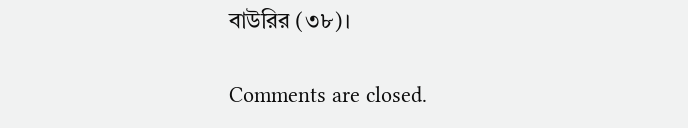বাউরির (৩৮)।

Comments are closed.